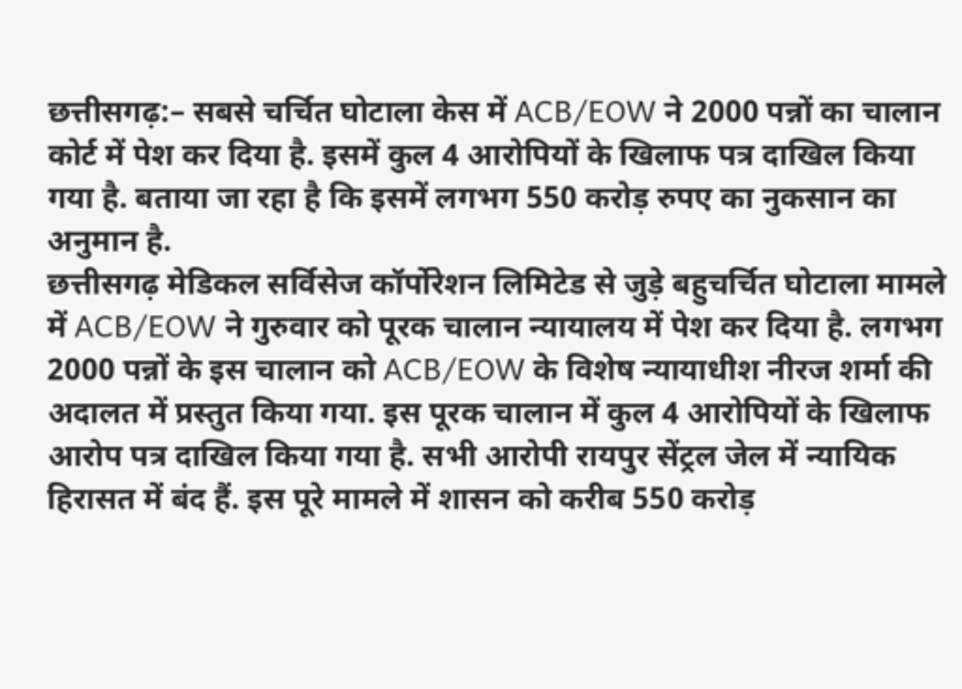छत्तीसगढ़:– सबसे चर्चित घोटाला केस में ACB/EOW ने 2000 पन्नों का चालान कोर्ट में पेश कर दिया है. इसमें कुल 4 आरोपियों के खिलाफ पत्र दाखिल किया गया है. बताया जा रहा है कि इसमें लगभग 550 करोड़ रुपए का नुकसान का अनुमान है.
छत्तीसगढ़ मेडिकल सर्विसेज कॉर्पोरेशन लिमिटेड से जुड़े बहुचर्चित घोटाला मामले में ACB/EOW ने गुरुवार को पूरक चालान न्यायालय में पेश कर दिया है. लगभग 2000 पन्नों के इस चालान को ACB/EOW के विशेष न्यायाधीश नीरज शर्मा की अदालत में प्रस्तुत किया गया. इस पूरक चालान में कुल 4 आरोपियों के खिलाफ आरोप पत्र दाखिल किया गया है. सभी आरोपी रायपुर सेंट्रल जेल में न्यायिक हिरासत में बंद हैं. इस पूरे मामले में शासन को करीब 550 करोड़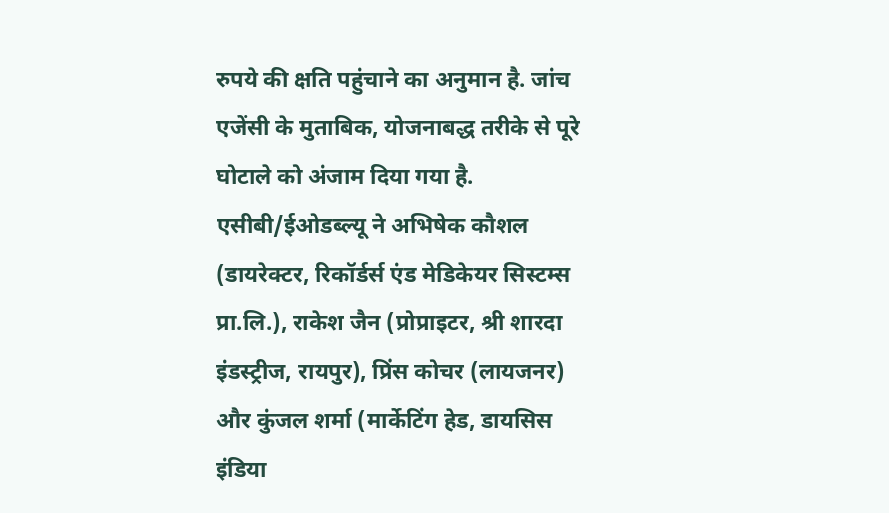रुपये की क्षति पहुंचाने का अनुमान है. जांच एजेंसी के मुताबिक, योजनाबद्ध तरीके से पूरे घोटाले को अंजाम दिया गया है.
एसीबी/ईओडब्ल्यू ने अभिषेक कौशल (डायरेक्टर, रिकॉर्डर्स एंड मेडिकेयर सिस्टम्स प्रा.लि.), राकेश जैन (प्रोप्राइटर, श्री शारदा इंडस्ट्रीज, रायपुर), प्रिंस कोचर (लायजनर) और कुंजल शर्मा (मार्केटिंग हेड, डायसिस इंडिया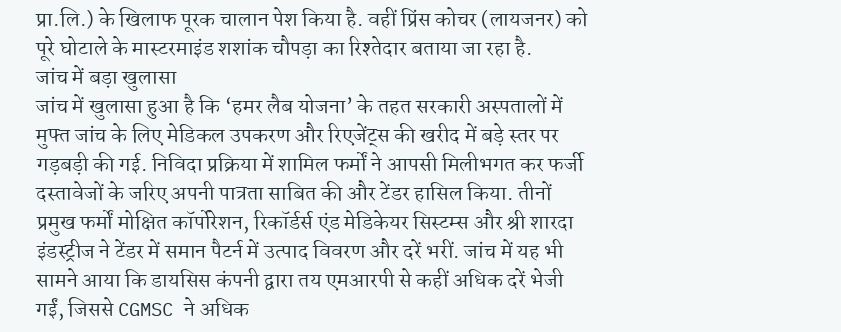प्रा.लि.) के खिलाफ पूरक चालान पेश किया है. वहीं प्रिंस कोचर (लायजनर) को पूरे घोटाले के मास्टरमाइंड शशांक चौपड़ा का रिश्तेदार बताया जा रहा है.
जांच में बड़ा खुलासा
जांच में खुलासा हुआ है कि ‘हमर लैब योजना’ के तहत सरकारी अस्पतालों में मुफ्त जांच के लिए मेडिकल उपकरण और रिएजेंट्स की खरीद में बड़े स्तर पर गड़बड़ी की गई. निविदा प्रक्रिया में शामिल फर्मों ने आपसी मिलीभगत कर फर्जी दस्तावेजों के जरिए अपनी पात्रता साबित की और टेंडर हासिल किया. तीनों प्रमुख फर्मों मोक्षित कॉर्पोरेशन, रिकॉर्डर्स एंड मेडिकेयर सिस्टम्स और श्री शारदा इंडस्ट्रीज ने टेंडर में समान पैटर्न में उत्पाद विवरण और दरें भरीं. जांच में यह भी सामने आया कि डायसिस कंपनी द्वारा तय एमआरपी से कहीं अधिक दरें भेजी गईं, जिससे CGMSC ने अधिक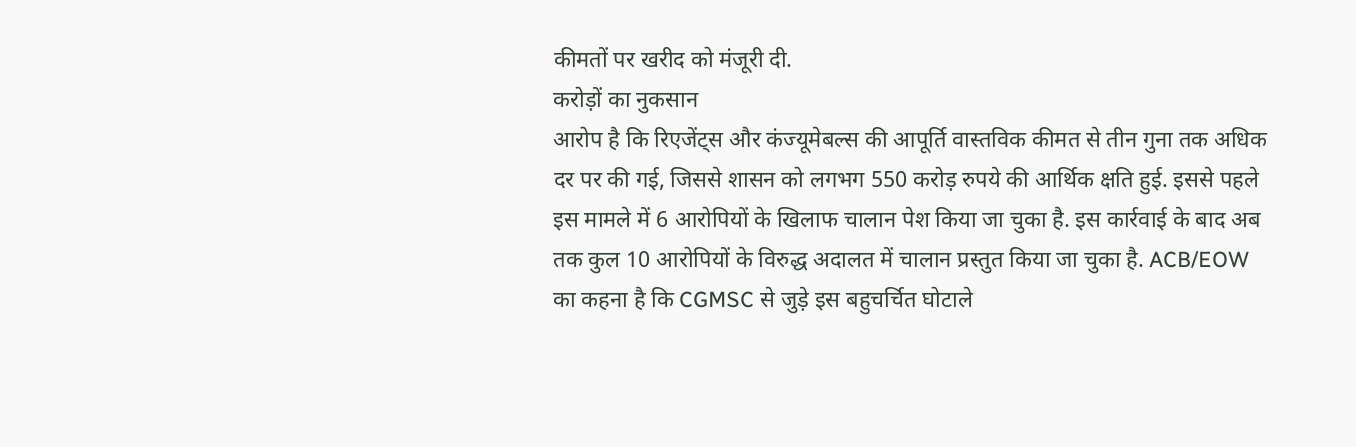कीमतों पर खरीद को मंजूरी दी.
करोड़ों का नुकसान
आरोप है कि रिएजेंट्स और कंज्यूमेबल्स की आपूर्ति वास्तविक कीमत से तीन गुना तक अधिक दर पर की गई, जिससे शासन को लगभग 550 करोड़ रुपये की आर्थिक क्षति हुई. इससे पहले इस मामले में 6 आरोपियों के खिलाफ चालान पेश किया जा चुका है. इस कार्रवाई के बाद अब तक कुल 10 आरोपियों के विरुद्ध अदालत में चालान प्रस्तुत किया जा चुका है. ACB/EOW का कहना है कि CGMSC से जुड़े इस बहुचर्चित घोटाले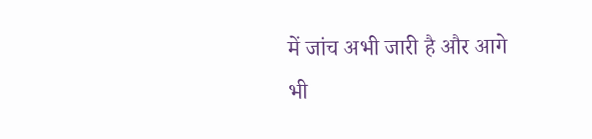में जांच अभी जारी है और आगे भी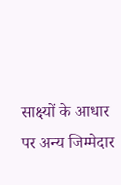साक्ष्यों के आधार पर अन्य जिम्मेदार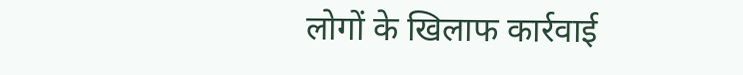लोगों के खिलाफ कार्रवाई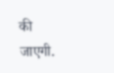की जाएगी.